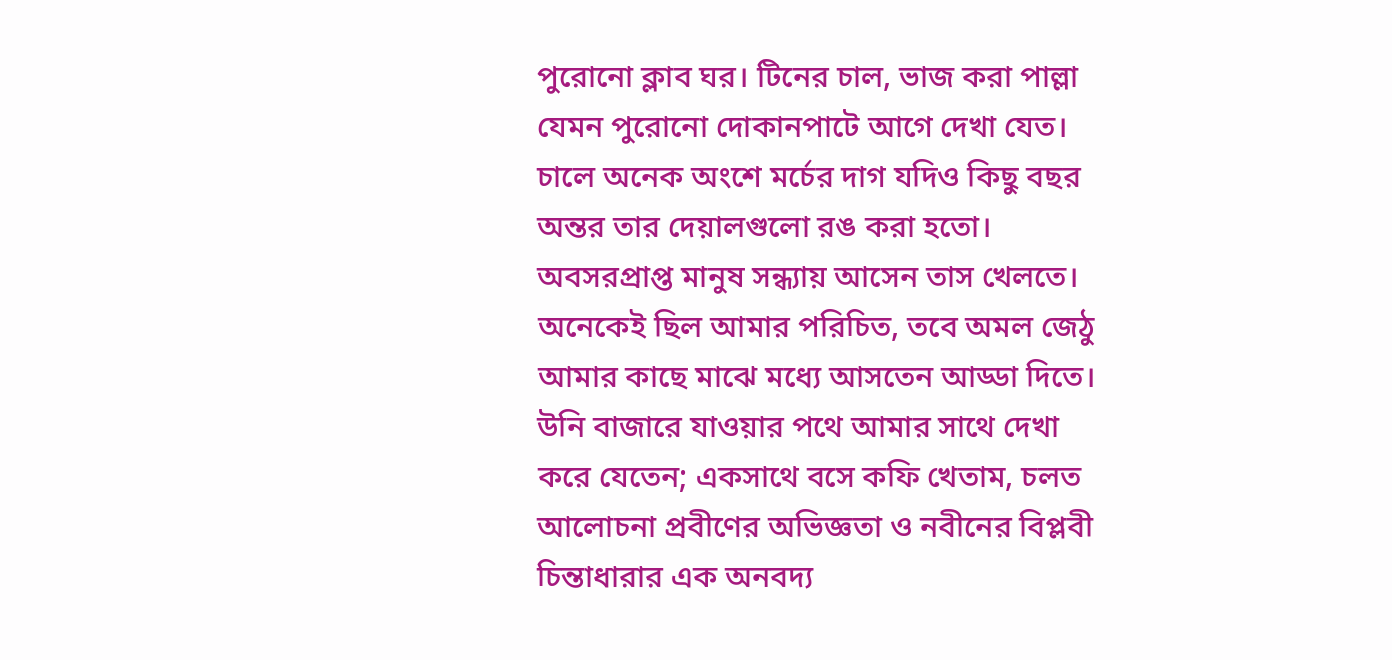পুরোনো ক্লাব ঘর। টিনের চাল, ভাজ করা পাল্লা
যেমন পুরোনো দোকানপাটে আগে দেখা যেত।
চালে অনেক অংশে মর্চের দাগ যদিও কিছু বছর
অন্তর তার দেয়ালগুলো রঙ করা হতো।
অবসরপ্রাপ্ত মানুষ সন্ধ্যায় আসেন তাস খেলতে।
অনেকেই ছিল আমার পরিচিত, তবে অমল জেঠু
আমার কাছে মাঝে মধ্যে আসতেন আড্ডা দিতে।
উনি বাজারে যাওয়ার পথে আমার সাথে দেখা
করে যেতেন; একসাথে বসে কফি খেতাম, চলত
আলোচনা প্রবীণের অভিজ্ঞতা ও নবীনের বিপ্লবী
চিন্তাধারার এক অনবদ্য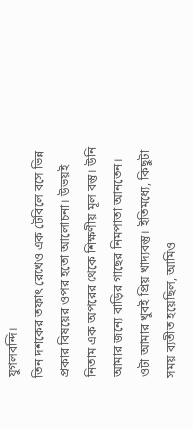যুগলবন্দি।
তিন দশকের তফাৎ রেখেও এক টেবিলে বসে ভিন্ন
প্রকার বিষয়ের ওপর হতো আলোচনা। উভয়ই
নিতাম এক অপরের থেকে শিক্ষণীয় মূল বস্তু। উনি
আমার জন্যে বাড়ির গাছের নিমপাতা আনতেন।
ওটা আমার খুবই প্রিয় খাদ্যবস্তু। ইতিমধ্যে, কিছুটা
সময় ব্যতীত হয়েছিল, আমিও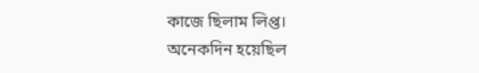কাজে ছিলাম লিপ্ত।
অনেকদিন হয়েছিল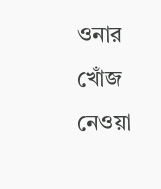ওনার খোঁজ নেওয়া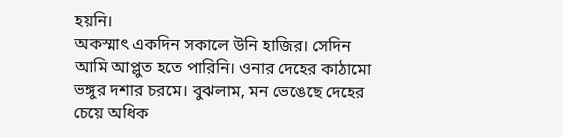হয়নি।
অকস্মাৎ একদিন সকালে উনি হাজির। সেদিন
আমি আপ্লুত হতে পারিনি। ওনার দেহের কাঠামো
ভঙ্গুর দশার চরমে। বুঝলাম, মন ভেঙেছে দেহের
চেয়ে অধিক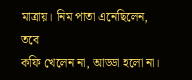মাত্রায়। নিম পাতা এনেছিলেন, তবে
কফি খেলেন না, আড্ডা হলো না।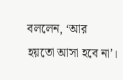বললেন, ‘আর
হয়তো আসা হবে না’।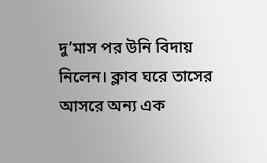দু’মাস পর উনি বিদায়
নিলেন। ক্লাব ঘরে তাসের আসরে অন্য এক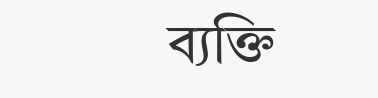ব্যক্তি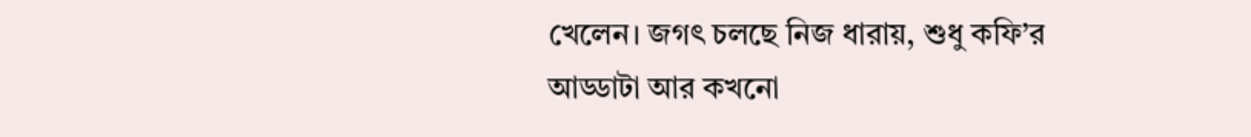খেলেন। জগৎ চলছে নিজ ধারায়, শুধু কফি’র
আড্ডাটা আর কখনো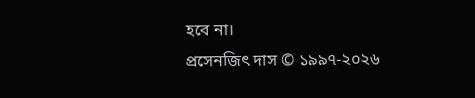হবে না।
প্রসেনজিৎ দাস © ১৯৯৭-২০২৬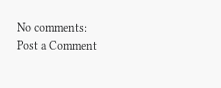No comments:
Post a Comment